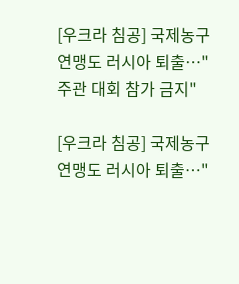[우크라 침공] 국제농구연맹도 러시아 퇴출…"주관 대회 참가 금지"

[우크라 침공] 국제농구연맹도 러시아 퇴출…"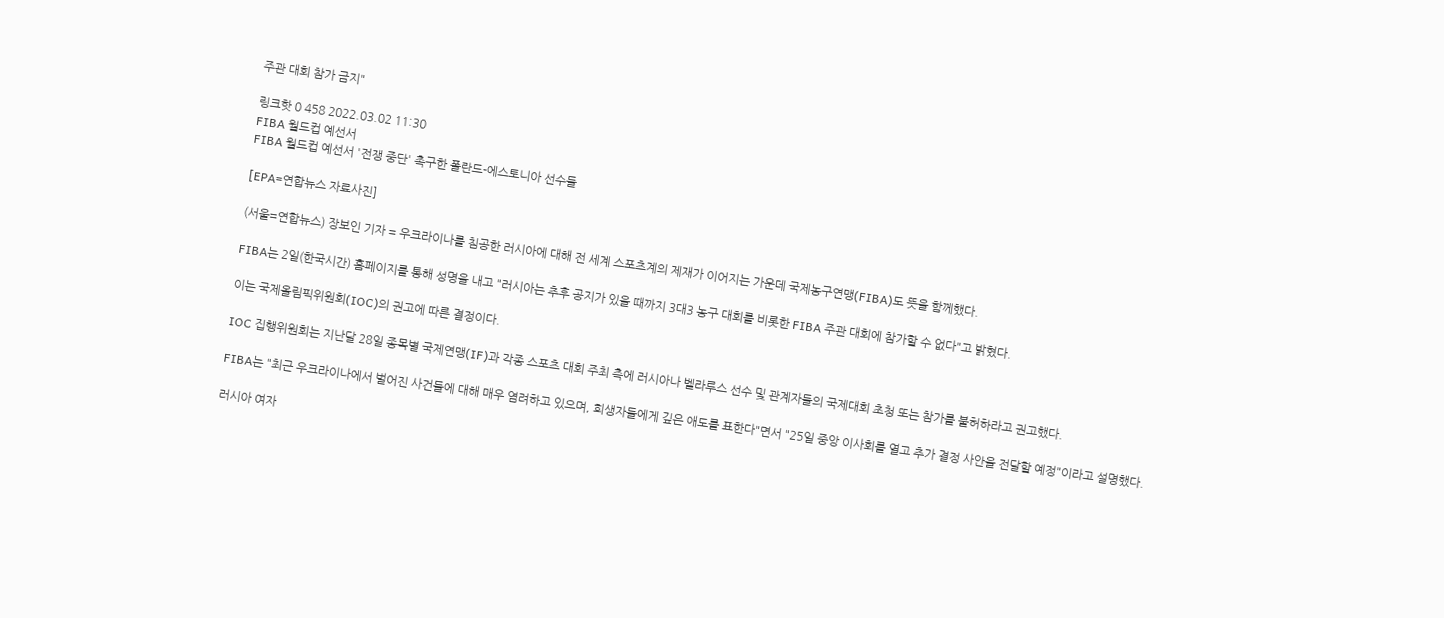주관 대회 참가 금지"

링크핫 0 458 2022.03.02 11:30
FIBA 월드컵 예선서
FIBA 월드컵 예선서 '전쟁 중단' 촉구한 폴란드-에스토니아 선수들

[EPA=연합뉴스 자료사진]

(서울=연합뉴스) 장보인 기자 = 우크라이나를 침공한 러시아에 대해 전 세계 스포츠계의 제재가 이어지는 가운데 국제농구연맹(FIBA)도 뜻을 함께했다.

FIBA는 2일(한국시간) 홈페이지를 통해 성명을 내고 "러시아는 추후 공지가 있을 때까지 3대3 농구 대회를 비롯한 FIBA 주관 대회에 참가할 수 없다"고 밝혔다.

이는 국제올림픽위원회(IOC)의 권고에 따른 결정이다.

IOC 집행위원회는 지난달 28일 종목별 국제연맹(IF)과 각종 스포츠 대회 주최 측에 러시아나 벨라루스 선수 및 관계자들의 국제대회 초청 또는 참가를 불허하라고 권고했다.

FIBA는 "최근 우크라이나에서 벌어진 사건들에 대해 매우 염려하고 있으며, 희생자들에게 깊은 애도를 표한다"면서 "25일 중앙 이사회를 열고 추가 결정 사안을 전달할 예정"이라고 설명했다.

러시아 여자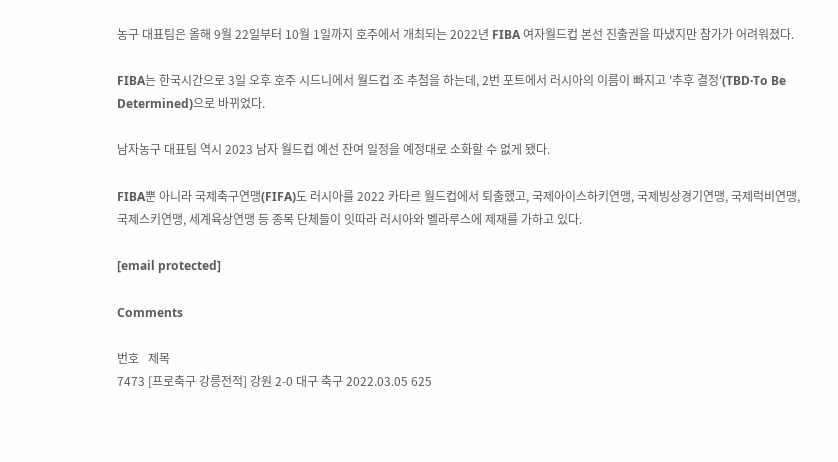농구 대표팀은 올해 9월 22일부터 10월 1일까지 호주에서 개최되는 2022년 FIBA 여자월드컵 본선 진출권을 따냈지만 참가가 어려워졌다.

FIBA는 한국시간으로 3일 오후 호주 시드니에서 월드컵 조 추첨을 하는데, 2번 포트에서 러시아의 이름이 빠지고 '추후 결정'(TBD·To Be Determined)으로 바뀌었다.

남자농구 대표팀 역시 2023 남자 월드컵 예선 잔여 일정을 예정대로 소화할 수 없게 됐다.

FIBA뿐 아니라 국제축구연맹(FIFA)도 러시아를 2022 카타르 월드컵에서 퇴출했고, 국제아이스하키연맹, 국제빙상경기연맹, 국제럭비연맹, 국제스키연맹, 세계육상연맹 등 종목 단체들이 잇따라 러시아와 벨라루스에 제재를 가하고 있다.

[email protected]

Comments

번호   제목
7473 [프로축구 강릉전적] 강원 2-0 대구 축구 2022.03.05 625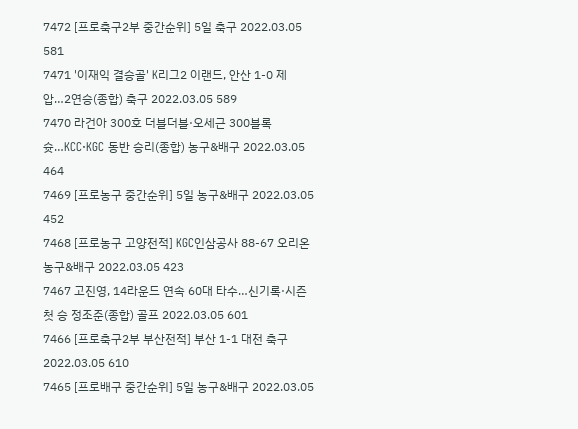7472 [프로축구2부 중간순위] 5일 축구 2022.03.05 581
7471 '이재익 결승골' K리그2 이랜드, 안산 1-0 제압…2연승(종합) 축구 2022.03.05 589
7470 라건아 300호 더블더블·오세근 300블록슛…KCC·KGC 동반 승리(종합) 농구&배구 2022.03.05 464
7469 [프로농구 중간순위] 5일 농구&배구 2022.03.05 452
7468 [프로농구 고양전적] KGC인삼공사 88-67 오리온 농구&배구 2022.03.05 423
7467 고진영, 14라운드 연속 60대 타수…신기록·시즌 첫 승 정조준(종합) 골프 2022.03.05 601
7466 [프로축구2부 부산전적] 부산 1-1 대전 축구 2022.03.05 610
7465 [프로배구 중간순위] 5일 농구&배구 2022.03.05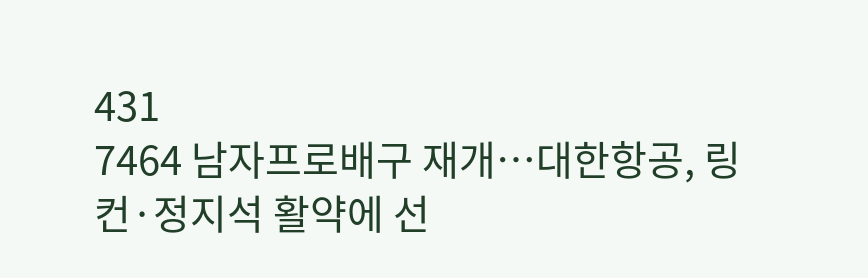431
7464 남자프로배구 재개…대한항공, 링컨·정지석 활약에 선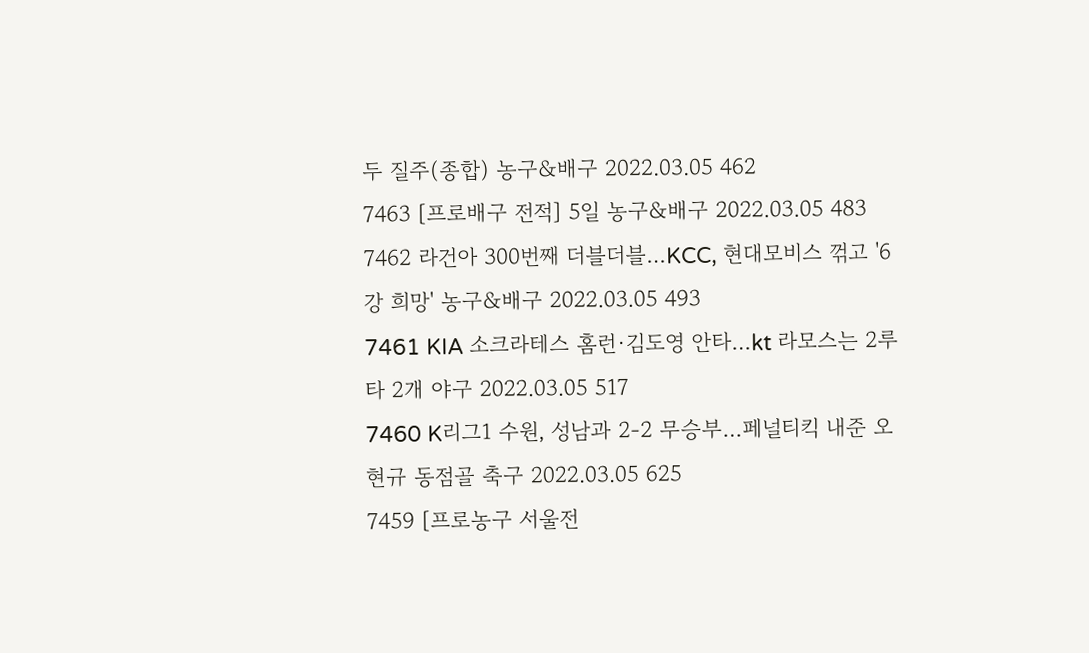두 질주(종합) 농구&배구 2022.03.05 462
7463 [프로배구 전적] 5일 농구&배구 2022.03.05 483
7462 라건아 300번째 더블더블…KCC, 현대모비스 꺾고 '6강 희망' 농구&배구 2022.03.05 493
7461 KIA 소크라테스 홈런·김도영 안타…kt 라모스는 2루타 2개 야구 2022.03.05 517
7460 K리그1 수원, 성남과 2-2 무승부…페널티킥 내준 오현규 동점골 축구 2022.03.05 625
7459 [프로농구 서울전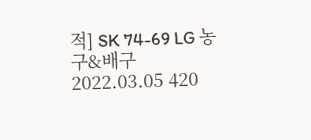적] SK 74-69 LG 농구&배구 2022.03.05 420